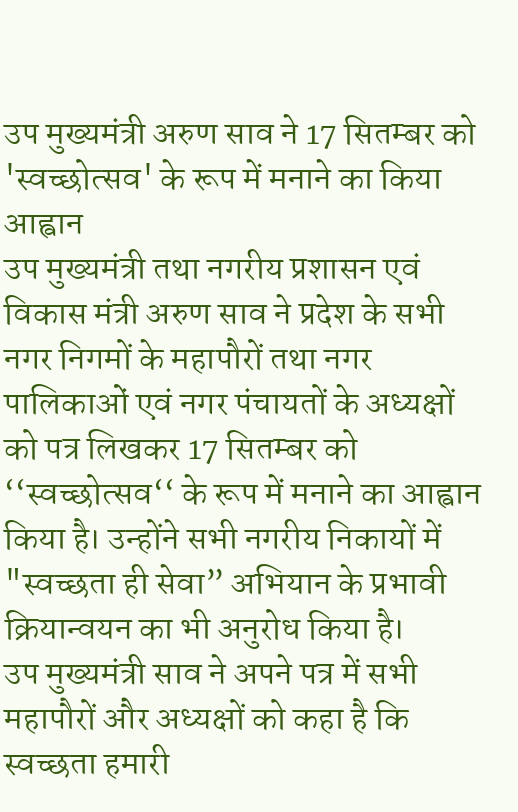उप मुख्यमंत्री अरुण साव ने 17 सितम्बर को 'स्वच्छोत्सव' के रूप में मनाने का किया आह्वान
उप मुख्यमंत्री तथा नगरीय प्रशासन एवं विकास मंत्री अरुण साव ने प्रदेश के सभी नगर निगमों के महापौरों तथा नगर पालिकाओं एवं नगर पंचायतों के अध्यक्षों को पत्र लिखकर 17 सितम्बर को ‘‘स्वच्छोत्सव‘‘ के रूप में मनाने का आह्वान किया है। उन्होंने सभी नगरीय निकायों में "स्वच्छता ही सेवा” अभियान के प्रभावी क्रियान्वयन का भी अनुरोध किया है।
उप मुख्यमंत्री साव ने अपने पत्र में सभी महापौरों और अध्यक्षों को कहा है कि स्वच्छता हमारी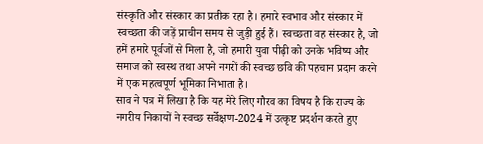संस्कृति और संस्कार का प्रतीक रहा है। हमारे स्वभाव और संस्कार में स्वच्छता की जड़ें प्राचीन समय से जुड़ी हुई हैं। स्वच्छता वह संस्कार है, जो हमें हमारे पूर्वजों से मिला है, जो हमारी युवा पीढ़ी को उनके भविष्य और समाज को स्वस्थ तथा अपने नगरों की स्वच्छ छवि की पहचान प्रदान करने में एक महत्वपूर्ण भूमिका निभाता है।
साव ने पत्र में लिखा है कि यह मेरे लिए गौरव का विषय है कि राज्य के नगरीय निकायों ने स्वच्छ सर्वेक्षण-2024 में उत्कृष्ट प्रदर्शन करते हुए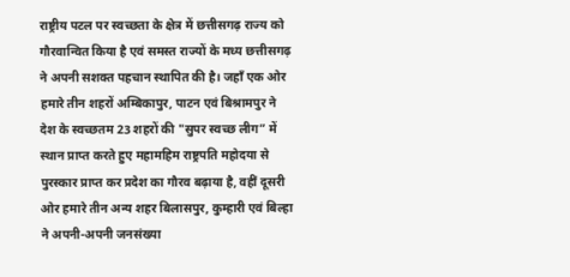राष्ट्रीय पटल पर स्वच्छता के क्षेत्र में छत्तीसगढ़ राज्य को गौरवान्वित किया है एवं समस्त राज्यों के मध्य छत्तीसगढ़ ने अपनी सशक्त पहचान स्थापित की है। जहाँ एक ओर हमारे तीन शहरों अम्बिकापुर, पाटन एवं बिश्रामपुर ने देश के स्वच्छतम 23 शहरों की "सुपर स्वच्छ लीग” में स्थान प्राप्त करते हुए महामहिम राष्ट्रपति महोदया से पुरस्कार प्राप्त कर प्रदेश का गौरव बढ़ाया है, वहीं दूसरी ओर हमारे तीन अन्य शहर बिलासपुर, कुम्हारी एवं बिल्हा ने अपनी-अपनी जनसंख्या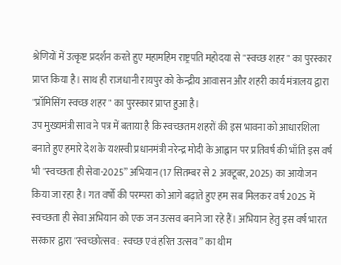श्रेणियों में उत्कृष्ट प्रदर्शन करते हुए महामहिम राष्ट्रपति महोदया से "स्वच्छ शहर" का पुरस्कार प्राप्त किया है। साथ ही राजधानी रायपुर को केन्द्रीय आवासन और शहरी कार्य मंत्रालय द्वारा "प्रॉमिसिंग स्वच्छ शहर" का पुरस्कार प्राप्त हुआ है।
उप मुख्यमंत्री साव ने पत्र में बताया है कि स्वच्छतम शहरों की इस भावना को आधारशिला बनाते हुए हमारे देश के यशस्वी प्रधानमंत्री नरेन्द्र मोदी के आह्वान पर प्रतिवर्ष की भाँति इस वर्ष भी "स्वच्छता ही सेवा-2025” अभियान (17 सितम्बर से 2 अक्टूबर, 2025) का आयोजन किया जा रहा है। गत वर्षों की परम्परा को आगे बढ़ाते हुए हम सब मिलकर वर्ष 2025 में स्वच्छता ही सेवा अभियान को एक जन उत्सव बनाने जा रहे हैं। अभियान हेतु इस वर्ष भारत सरकार द्वारा "स्वच्छोत्सव : स्वच्छ एवं हरित उत्सव” का थीम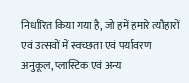निर्धारित किया गया है, जो हमें हमारे त्यौहारों एवं उत्सवों में स्वच्छता एवं पर्यावरण अनुकूल, प्लास्टिक एवं अन्य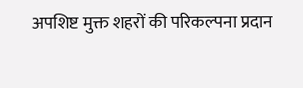अपशिष्ट मुक्त शहरों की परिकल्पना प्रदान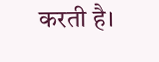करती है।